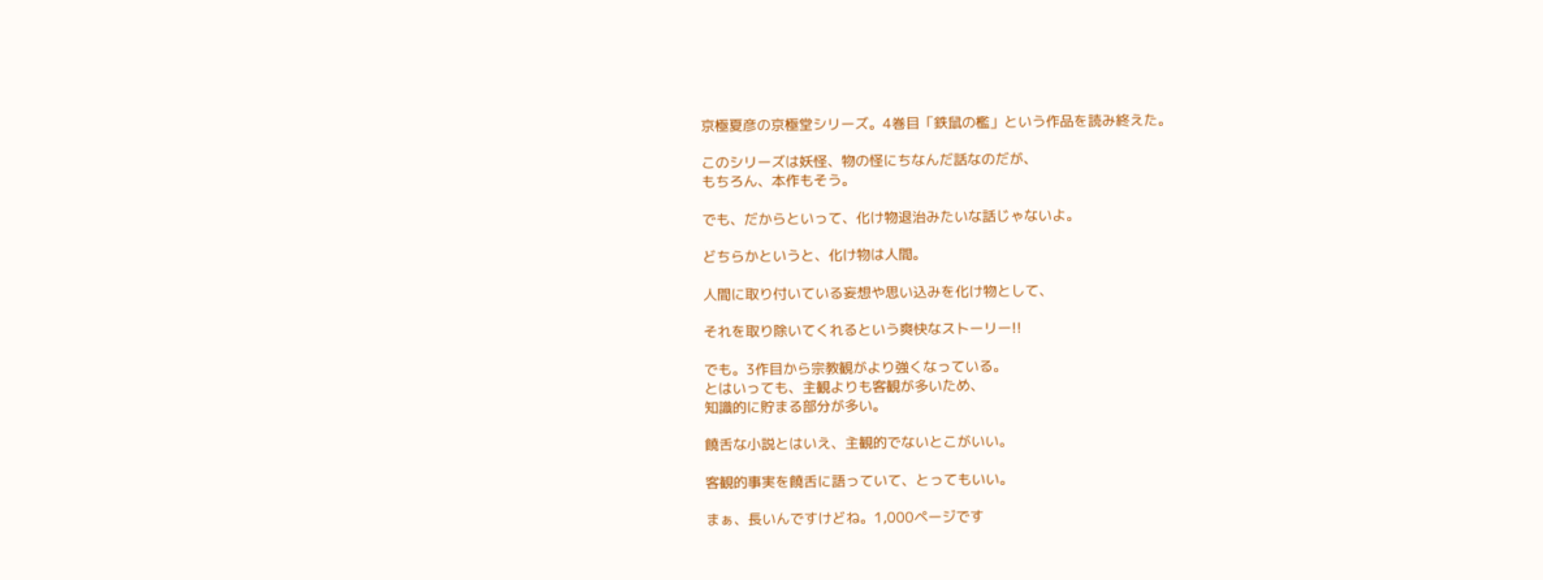京極夏彦の京極堂シリーズ。4巻目「鉄鼠の檻」という作品を読み終えた。

このシリーズは妖怪、物の怪にちなんだ話なのだが、
もちろん、本作もそう。

でも、だからといって、化け物退治みたいな話じゃないよ。

どちらかというと、化け物は人間。

人間に取り付いている妄想や思い込みを化け物として、

それを取り除いてくれるという爽快なストーリー!!

でも。3作目から宗教観がより強くなっている。
とはいっても、主観よりも客観が多いため、
知識的に貯まる部分が多い。

饒舌な小説とはいえ、主観的でないとこがいい。

客観的事実を饒舌に語っていて、とってもいい。

まぁ、長いんですけどね。1,000ページです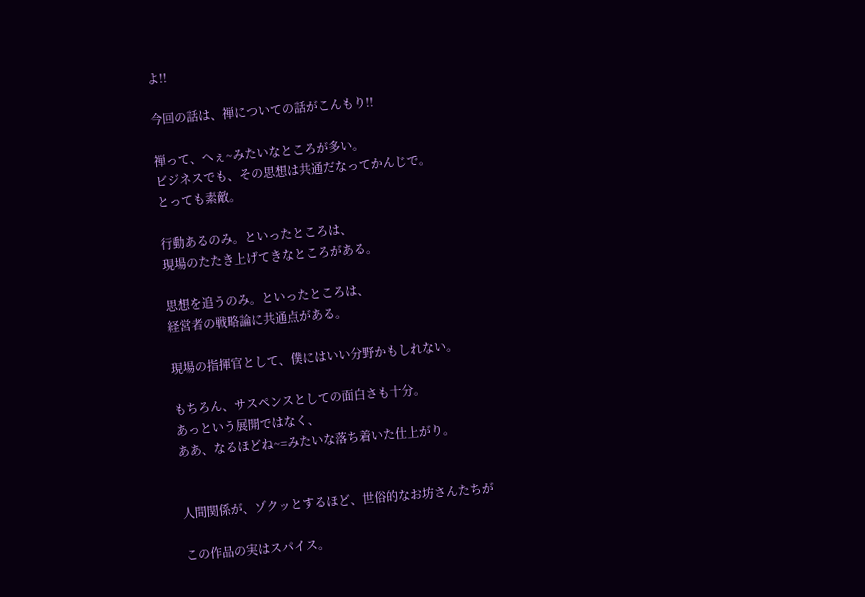よ!!

今回の話は、禅についての話がこんもり!!

禅って、へぇ~みたいなところが多い。
ビジネスでも、その思想は共通だなってかんじで。
とっても素敵。

行動あるのみ。といったところは、
現場のたたき上げてきなところがある。

思想を追うのみ。といったところは、
経営者の戦略論に共通点がある。

現場の指揮官として、僕にはいい分野かもしれない。

もちろん、サスペンスとしての面白さも十分。
あっという展開ではなく、
ああ、なるほどね~=みたいな落ち着いた仕上がり。


人間関係が、ゾクッとするほど、世俗的なお坊さんたちが

この作品の実はスパイス。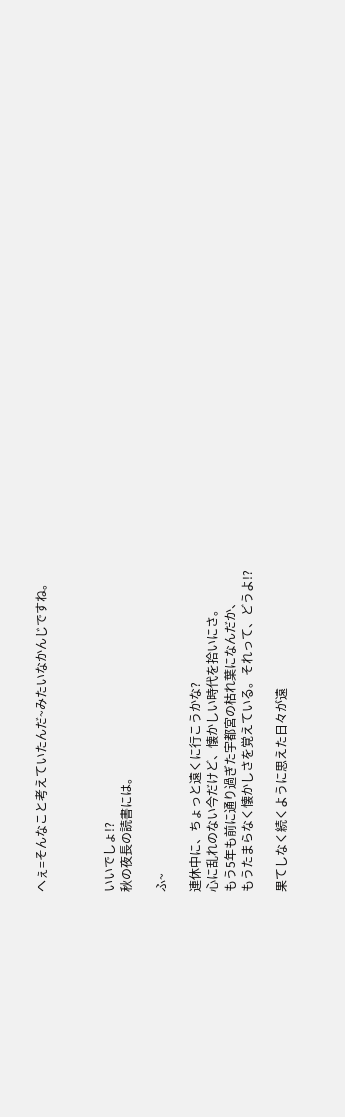へぇ=そんなこと考えていたんだ~みたいなかんじですね。



いいでしょ!?
秋の夜長の読書には。

ふ~

連休中に、ちょっと遠くに行こうかな?
心に乱れのない今だけど、懐かしい時代を拾いにさ。
もう5年も前に通り過ぎた宇都宮の枯れ葉になんだか、
もうたまらなく懐かしさを覚えている。それって、どうよ!?

果てしなく続くように思えた日々が遠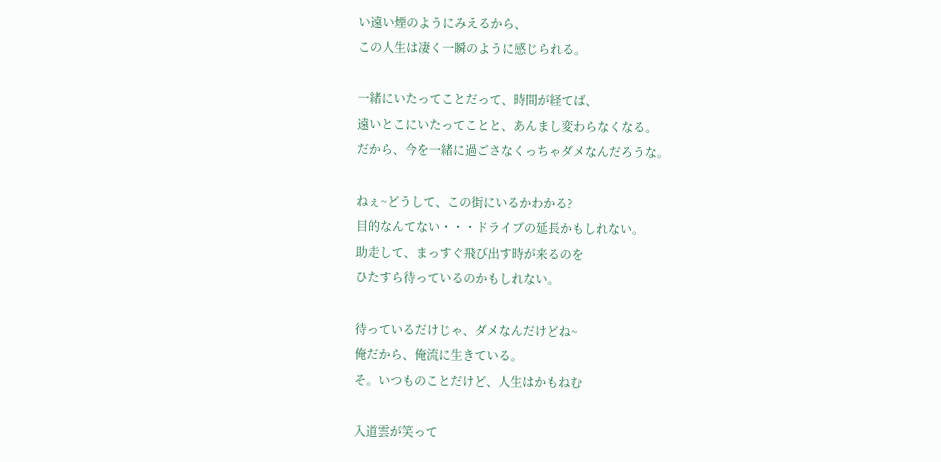い遠い煙のようにみえるから、
この人生は凄く一瞬のように感じられる。

一緒にいたってことだって、時間が経てば、
遠いとこにいたってことと、あんまし変わらなくなる。
だから、今を一緒に過ごさなくっちゃダメなんだろうな。

ねぇ~どうして、この街にいるかわかる?
目的なんてない・・・ドライブの延長かもしれない。
助走して、まっすぐ飛び出す時が来るのを
ひたすら待っているのかもしれない。

待っているだけじゃ、ダメなんだけどね~
俺だから、俺流に生きている。
そ。いつものことだけど、人生はかもねむ

入道雲が笑って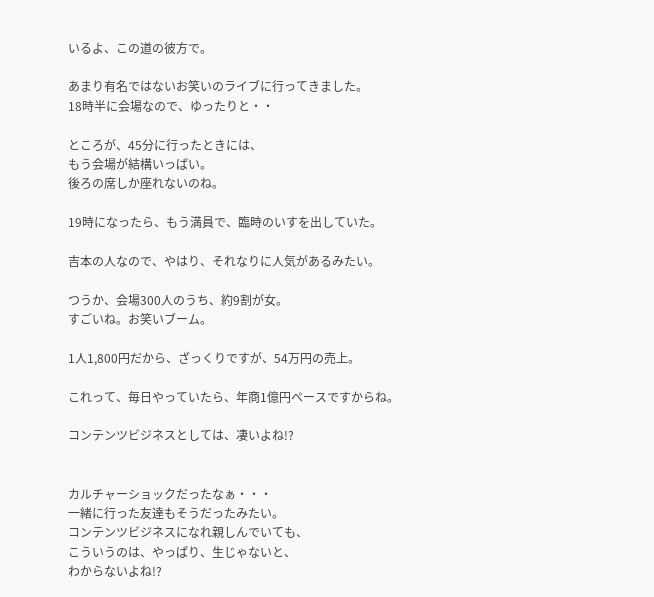いるよ、この道の彼方で。

あまり有名ではないお笑いのライブに行ってきました。
18時半に会場なので、ゆったりと・・

ところが、45分に行ったときには、
もう会場が結構いっぱい。
後ろの席しか座れないのね。

19時になったら、もう満員で、臨時のいすを出していた。

吉本の人なので、やはり、それなりに人気があるみたい。

つうか、会場300人のうち、約9割が女。
すごいね。お笑いブーム。

1人1,800円だから、ざっくりですが、54万円の売上。

これって、毎日やっていたら、年商1億円ペースですからね。

コンテンツビジネスとしては、凄いよね!?


カルチャーショックだったなぁ・・・
一緒に行った友達もそうだったみたい。
コンテンツビジネスになれ親しんでいても、
こういうのは、やっぱり、生じゃないと、
わからないよね!?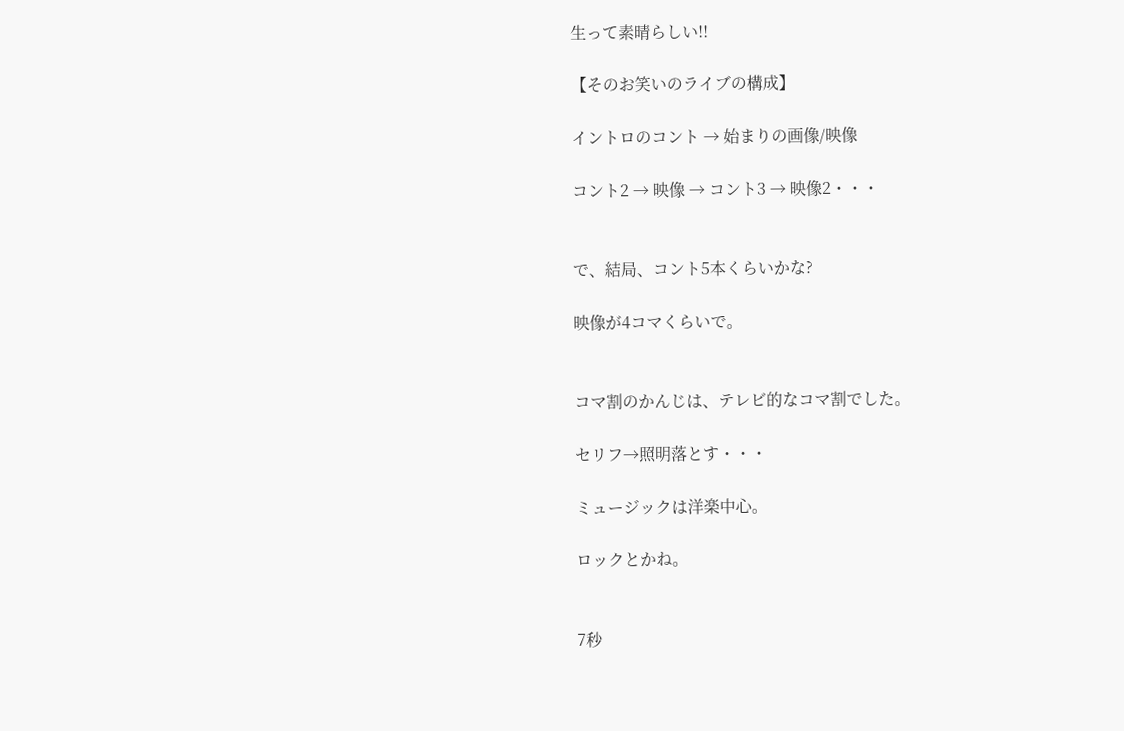生って素晴らしい!!

【そのお笑いのライブの構成】

イントロのコント → 始まりの画像/映像

コント2 → 映像 → コント3 → 映像2・・・


で、結局、コント5本くらいかな?

映像が4コマくらいで。


コマ割のかんじは、テレビ的なコマ割でした。

セリフ→照明落とす・・・

ミュージックは洋楽中心。

ロックとかね。


7秒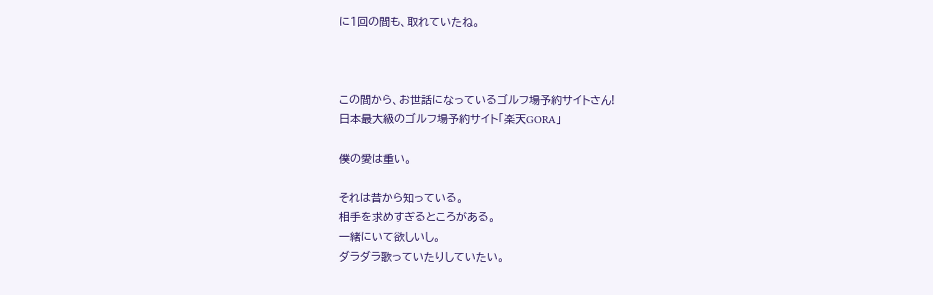に1回の間も、取れていたね。



この間から、お世話になっているゴルフ場予約サイトさん!
日本最大級のゴルフ場予約サイト「楽天GORA」

僕の愛は重い。

それは昔から知っている。
相手を求めすぎるところがある。
一緒にいて欲しいし。
ダラダラ歌っていたりしていたい。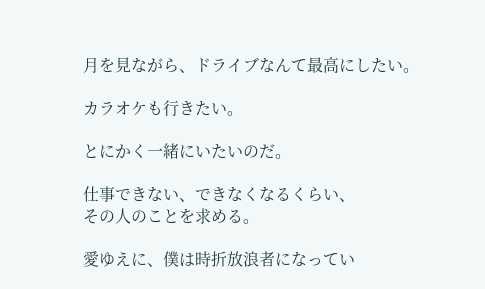月を見ながら、ドライブなんて最高にしたい。

カラオケも行きたい。

とにかく一緒にいたいのだ。

仕事できない、できなくなるくらい、
その人のことを求める。

愛ゆえに、僕は時折放浪者になってい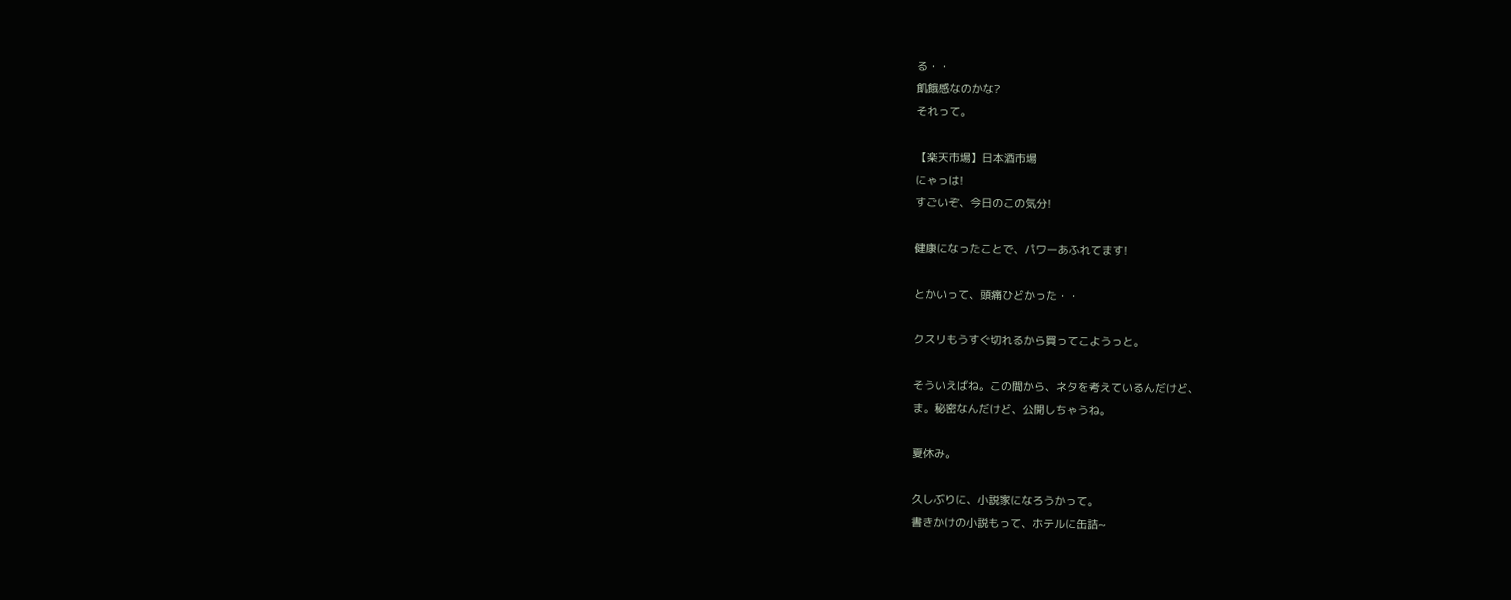る・・
飢餓感なのかな?
それって。

【楽天市場】日本酒市場
にゃっは!
すごいぞ、今日のこの気分!

健康になったことで、パワーあふれてます!

とかいって、頭痛ひどかった・・

クスリもうすぐ切れるから買ってこようっと。

そういえばね。この間から、ネタを考えているんだけど、
ま。秘密なんだけど、公開しちゃうね。

夏休み。

久しぶりに、小説家になろうかって。
書きかけの小説もって、ホテルに缶詰~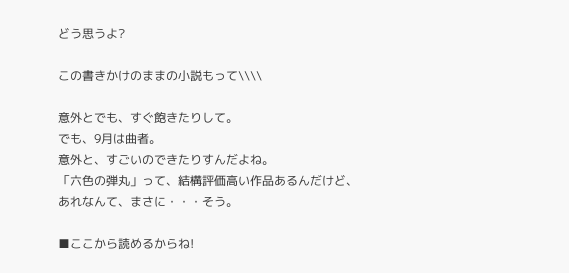どう思うよ?

この書きかけのままの小説もって\\\\

意外とでも、すぐ飽きたりして。
でも、9月は曲者。
意外と、すごいのできたりすんだよね。
「六色の弾丸」って、結構評価高い作品あるんだけど、
あれなんて、まさに・・・そう。

■ここから読めるからね!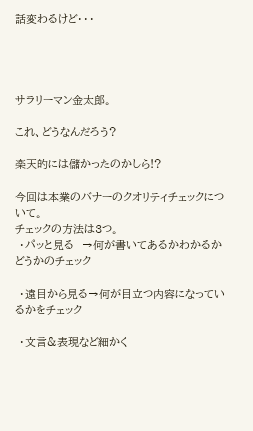話変わるけど・・・




サラリーマン金太郎。

これ、どうなんだろう?

楽天的には儲かったのかしら!?

今回は本業のバナーのクオリティチェックについて。
チェックの方法は3つ。
 ・パッと見る  →何が書いてあるかわかるかどうかのチェック

 ・遠目から見る→何が目立つ内容になっているかをチェック

 ・文言&表現など細かく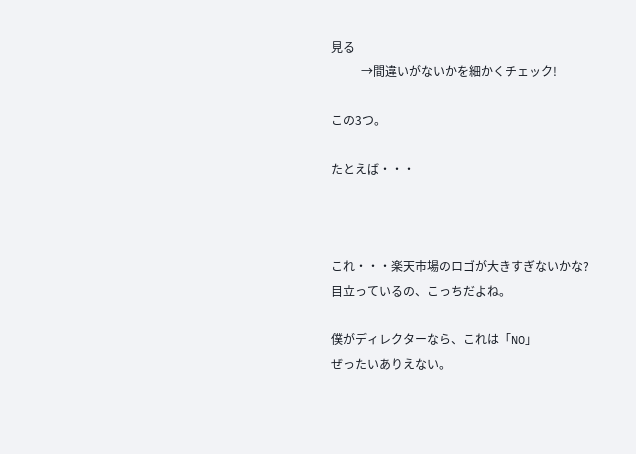見る
          →間違いがないかを細かくチェック!

この3つ。

たとえば・・・



これ・・・楽天市場のロゴが大きすぎないかな?
目立っているの、こっちだよね。

僕がディレクターなら、これは「NO」
ぜったいありえない。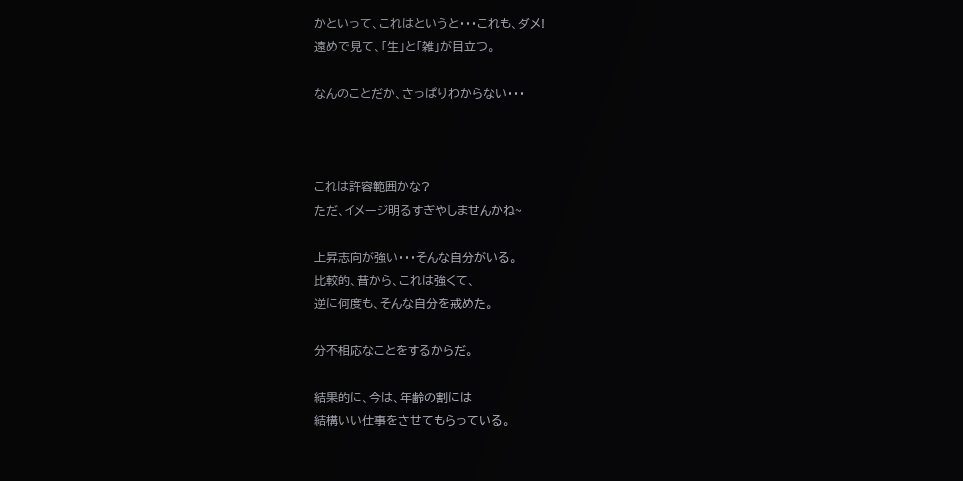かといって、これはというと・・・これも、ダメ!
遠めで見て、「生」と「雑」が目立つ。

なんのことだか、さっぱりわからない・・・



これは許容範囲かな?
ただ、イメージ明るすぎやしませんかね~

上昇志向が強い・・・そんな自分がいる。
比較的、昔から、これは強くて、
逆に何度も、そんな自分を戒めた。

分不相応なことをするからだ。

結果的に、今は、年齢の割には
結構いい仕事をさせてもらっている。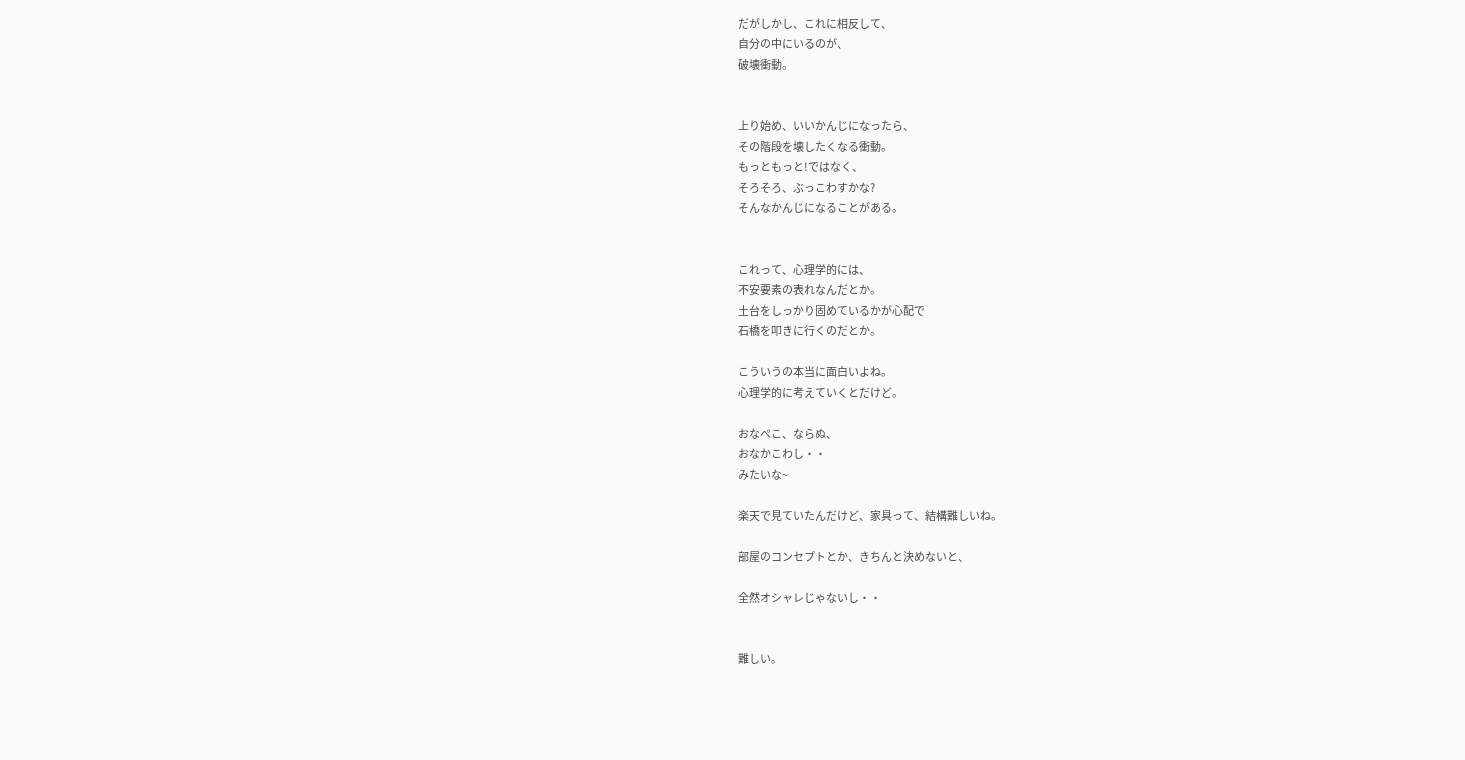だがしかし、これに相反して、
自分の中にいるのが、
破壊衝動。


上り始め、いいかんじになったら、
その階段を壊したくなる衝動。
もっともっと!ではなく、
そろそろ、ぶっこわすかな?
そんなかんじになることがある。


これって、心理学的には、
不安要素の表れなんだとか。
土台をしっかり固めているかが心配で
石橋を叩きに行くのだとか。

こういうの本当に面白いよね。
心理学的に考えていくとだけど。

おなぺこ、ならぬ、
おなかこわし・・
みたいな~

楽天で見ていたんだけど、家具って、結構難しいね。

部屋のコンセプトとか、きちんと決めないと、

全然オシャレじゃないし・・


難しい。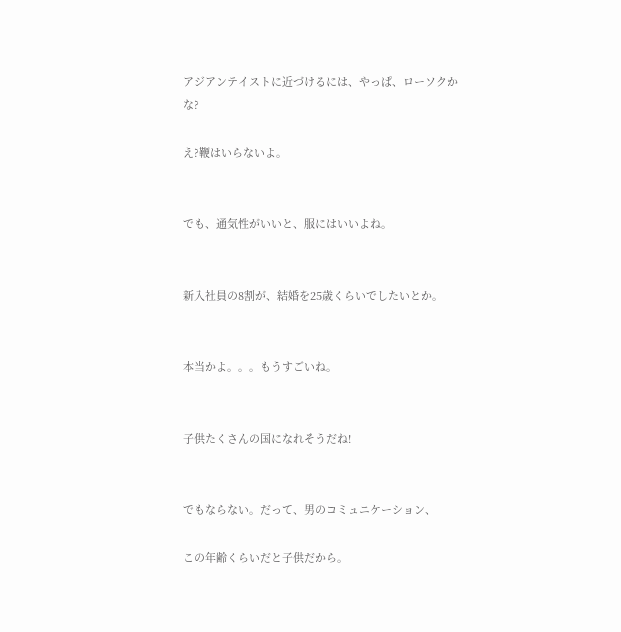アジアンテイストに近づけるには、やっぱ、ローソクかな?

え?鞭はいらないよ。


でも、通気性がいいと、服にはいいよね。


新入社員の8割が、結婚を25歳くらいでしたいとか。


本当かよ。。。もうすごいね。


子供たくさんの国になれそうだね!


でもならない。だって、男のコミュニケーション、

この年齢くらいだと子供だから。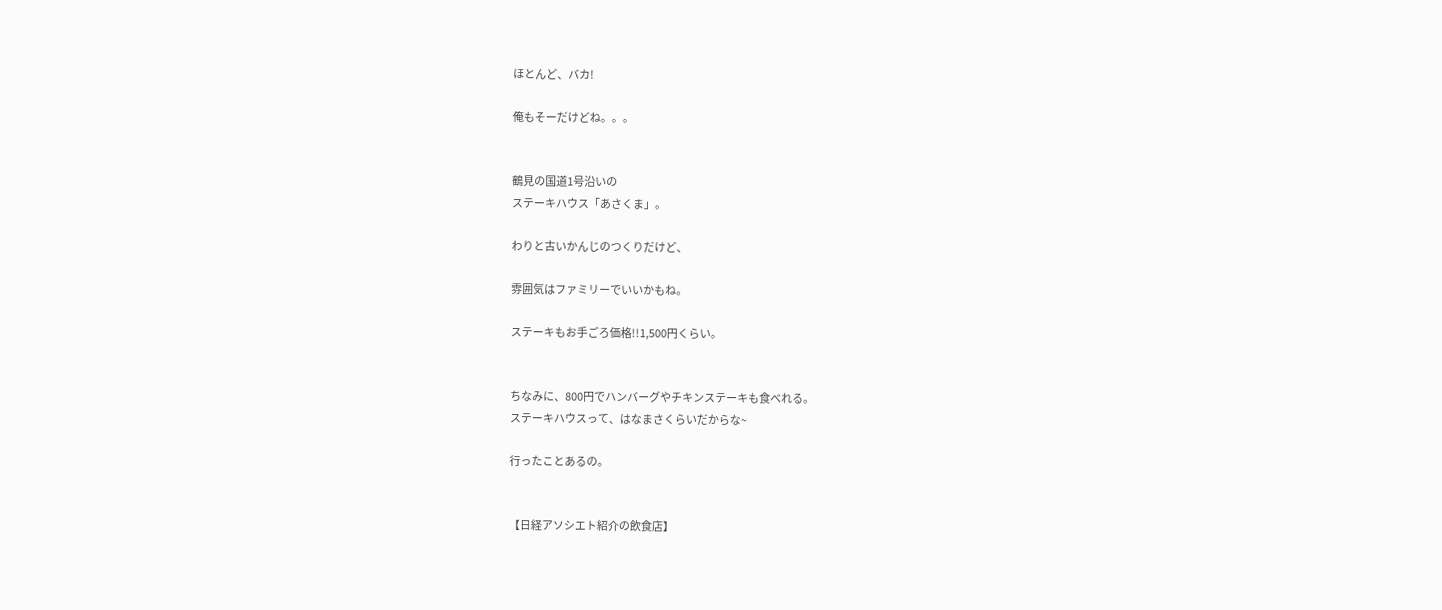ほとんど、バカ!

俺もそーだけどね。。。


鶴見の国道1号沿いの
ステーキハウス「あさくま」。

わりと古いかんじのつくりだけど、

雰囲気はファミリーでいいかもね。

ステーキもお手ごろ価格!!1,500円くらい。


ちなみに、800円でハンバーグやチキンステーキも食べれる。
ステーキハウスって、はなまさくらいだからな~

行ったことあるの。


【日経アソシエト紹介の飲食店】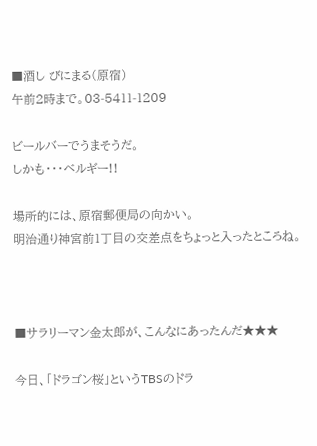■酒し びにまる(原宿)
午前2時まで。03-5411-1209

ビールバーでうまそうだ。
しかも・・・ベルギー!!

場所的には、原宿郵便局の向かい。
明治通り神宮前1丁目の交差点をちょっと入ったところね。



■サラリーマン金太郎が、こんなにあったんだ★★★

今日、「ドラゴン桜」というTBSのドラ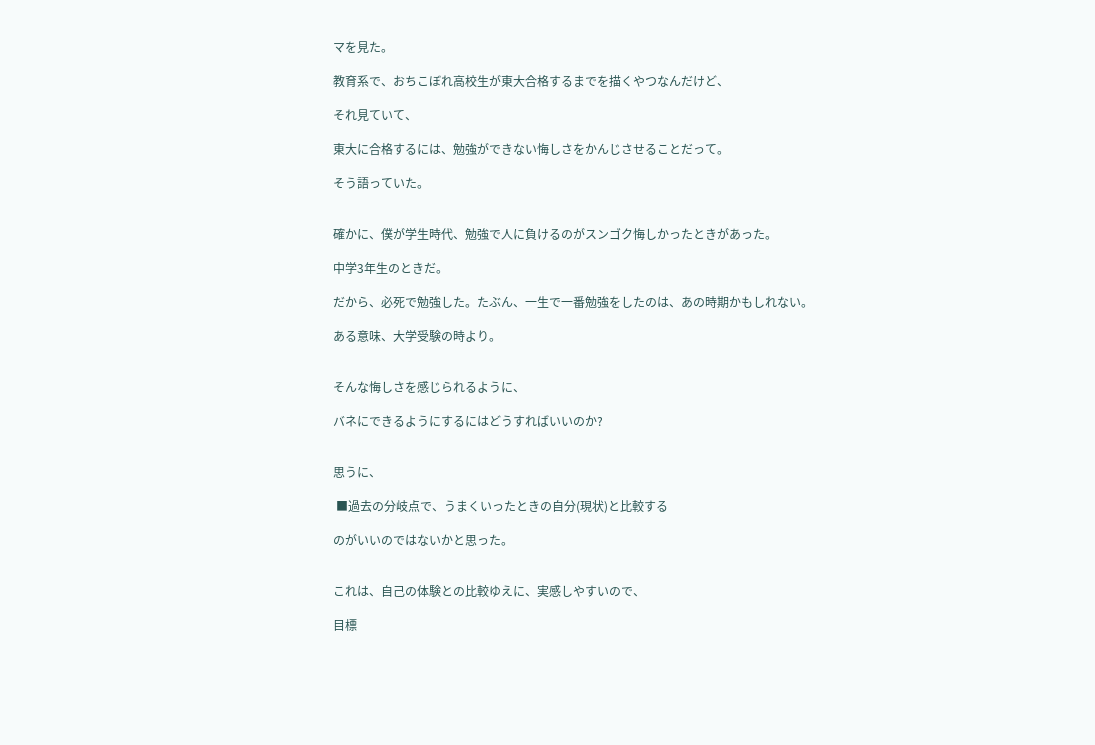マを見た。

教育系で、おちこぼれ高校生が東大合格するまでを描くやつなんだけど、

それ見ていて、

東大に合格するには、勉強ができない悔しさをかんじさせることだって。

そう語っていた。


確かに、僕が学生時代、勉強で人に負けるのがスンゴク悔しかったときがあった。

中学3年生のときだ。

だから、必死で勉強した。たぶん、一生で一番勉強をしたのは、あの時期かもしれない。

ある意味、大学受験の時より。


そんな悔しさを感じられるように、

バネにできるようにするにはどうすればいいのか?


思うに、

 ■過去の分岐点で、うまくいったときの自分(現状)と比較する

のがいいのではないかと思った。


これは、自己の体験との比較ゆえに、実感しやすいので、

目標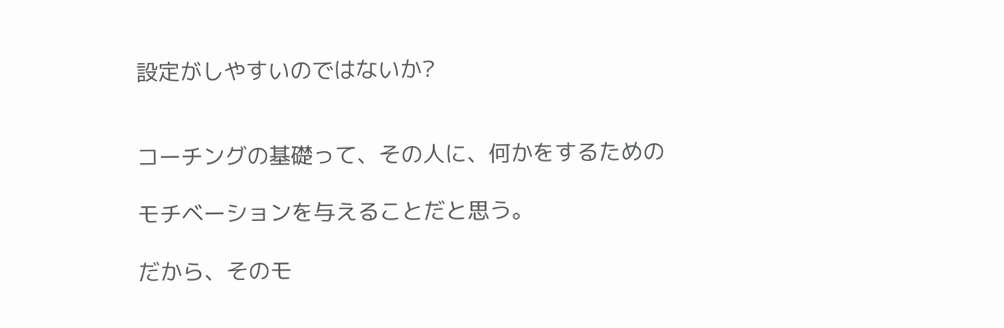設定がしやすいのではないか?


コーチングの基礎って、その人に、何かをするための

モチベーションを与えることだと思う。

だから、そのモ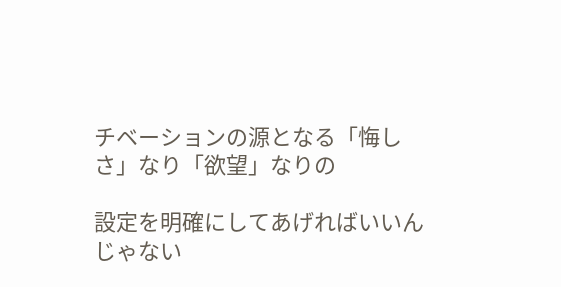チベーションの源となる「悔しさ」なり「欲望」なりの

設定を明確にしてあげればいいんじゃない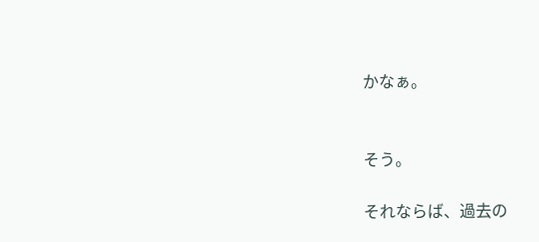かなぁ。


そう。

それならば、過去の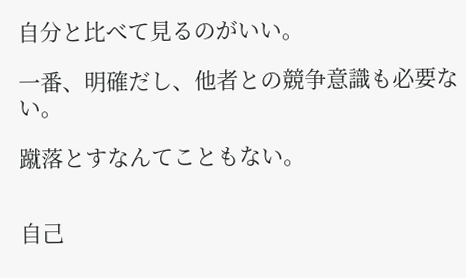自分と比べて見るのがいい。

一番、明確だし、他者との競争意識も必要ない。

蹴落とすなんてこともない。


自己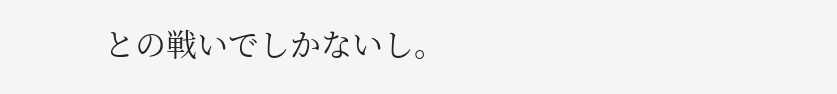との戦いでしかないし。